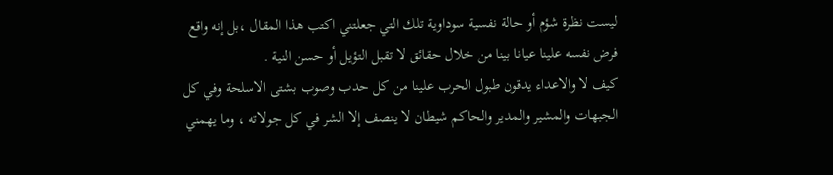ليست نظرة شؤم أو حالة نفسية سوداوية تلك التي جعلتني اكتب هذا المقال ،بل إنه واقع فرض نفسه علينا عيانا بينا من خلال حقائق لا تقبل التؤيل أو حسن النية .
كيف لا والاعداء يدقون طبول الحرب علينا من كل حدب وصوب بشتى الاسلحة وفي كل الجبهات والمشير والمدير والحاكم شيطان لا ينصف إلا الشر في كل جولاته ، وما يهمني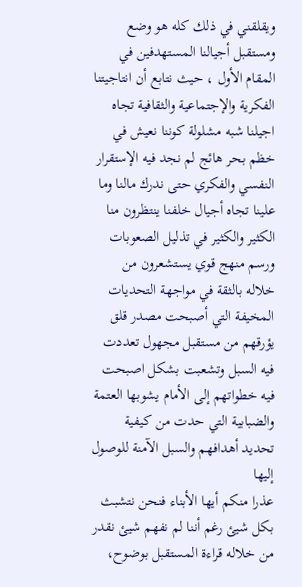ويقلقني في ذلك كله هو وضع ومستقبل أجيالنا المستهدفين في المقام الأول ، حيث نتابع أن انتاجيتنا الفكرية والإجتماعية والثقافية تجاه اجيلنا شبه مشلولة كوننا نعيش في خظم بحر هائج لم نجد فيه الإستقرار النفسي والفكري حتى ندرك مالنا وما علينا تجاه أجيال خلفنا ينتظرون منا الكثير والكثير في تذليل الصعوبات ورسم منهج قوي يستشعرون من خلاله بالثقة في مواجهة التحديات المخيفة التي أصبحت مصدر قلق يؤرقهم من مستقبل مجهول تعددت فيه السبل وتشعبت بشكل اصبحت فيه خطواتهم إلى الأمام يشوبها العتمة والضبابية التي حدت من كيفية تحديد أهدافهم والسبل الآمنة للوصول إليها
عذرا منكم أيها الأبناء فنحن نتشبث بكل شيئ رغم أننا لم نفهم شيئ نقدر من خلاله قراءة المستقبل بوضوح،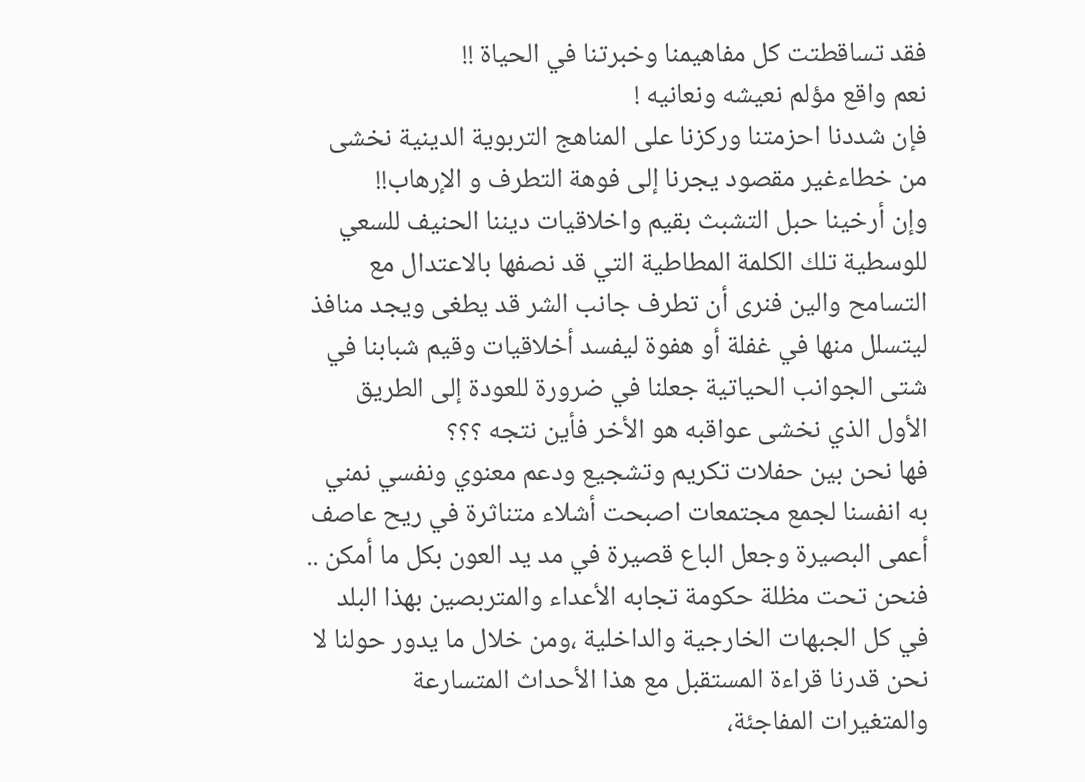فقد تساقطتت كل مفاهيمنا وخبرتنا في الحياة !!
نعم واقع مؤلم نعيشه ونعانيه !
فإن شددنا احزمتنا وركزنا على المناهج التربوية الدينية نخشى من خطاءغير مقصود يجرنا إلى فوهة التطرف و الإرهاب!!
وإن أرخينا حبل التشبث بقيم واخلاقيات ديننا الحنيف للسعي للوسطية تلك الكلمة المطاطية التي قد نصفها بالاعتدال مع التسامح والين فنرى أن تطرف جانب الشر قد يطغى ويجد منافذ ليتسلل منها في غفلة أو هفوة ليفسد أخلاقيات وقيم شبابنا في شتى الجوانب الحياتية جعلنا في ضرورة للعودة إلى الطريق الأول الذي نخشى عواقبه هو الأخر فأين نتجه ؟؟؟
فها نحن بين حفلات تكريم وتشجيع ودعم معنوي ونفسي نمني به انفسنا لجمع مجتمعات اصبحت أشلاء متناثرة في ريح عاصف أعمى البصيرة وجعل الباع قصيرة في مد يد العون بكل ما أمكن ..
فنحن تحت مظلة حكومة تجابه الأعداء والمتربصين بهذا البلد في كل الجبهات الخارجية والداخلية ،ومن خلال ما يدور حولنا لا نحن قدرنا قراءة المستقبل مع هذا الأحداث المتسارعة والمتغيرات المفاجئة،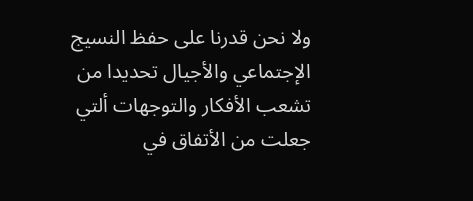ولا نحن قدرنا على حفظ النسيج الإجتماعي والأجيال تحديدا من تشعب الأفكار والتوجهات ألتي جعلت من الأتفاق في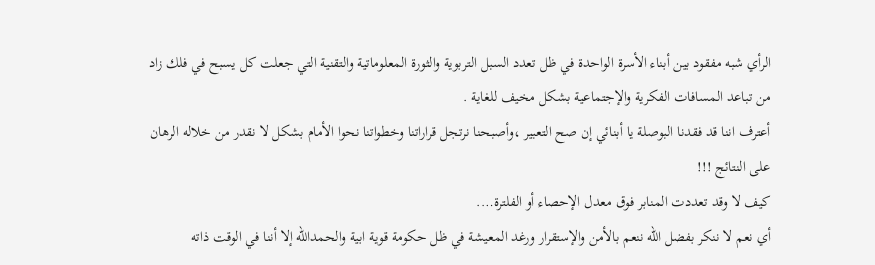الرأي شبه مفقود بين أبناء الأسرة الواحدة في ظل تعدد السبل التربوية والثورة المعلوماتية والتقنية التي جعلت كل يسبح في فلك زاد من تباعد المسافات الفكرية والإجتماعية بشكل مخيف للغاية .
أعترف اننا قد فقدنا البوصلة يا أبنائي إن صح التعبير ،وأصبحنا نرتجل قراراتنا وخطواتنا نحوا الأمام بشكل لا نقدر من خلاله الرهان على النتائج !!!
كيف لا وقد تعددت المنابر فوق معدل الإحصاء أو الفلترة….
أي نعم لا ننكر بفضل الله ننعم بالأمن والإستقرار ورغد المعيشة في ظل حكومة قوية ابية والحمدالله إلا أننا في الوقت ذاته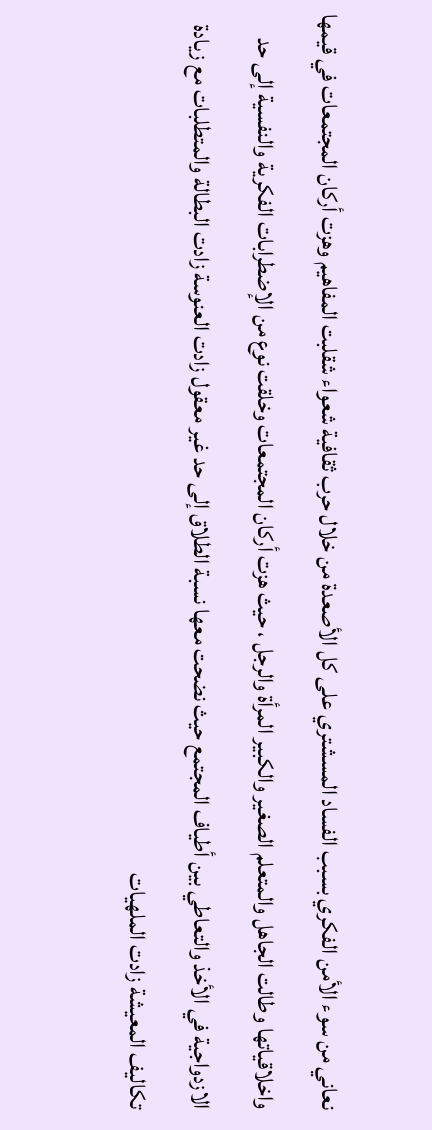نعاني من سوء الأمن الفكري بسبب الفساد المسشتري على كل الأصعدة من خلال حرب ثقافية شعواء شقلبت المفاهيم وهزت أركان المجتمعات في قيمها واخلاقياتها وطالت الجاهل والمتعلم الصغير والكبير المرأة والرجل ، حيث هزت أركان المجتمعات وخلقت نوع من الإضطرابات الفكرية والنفسية إلى حد الازدواجية في الأخذ والتعاطي بين أطياف المجتمع حيث نضحت معها نسبة الطلاق إلى حد غير معقول زادت العنوسة زادت البطالة والمتطلبات مع زيادة تكاليف المعيشة زادت الملهيات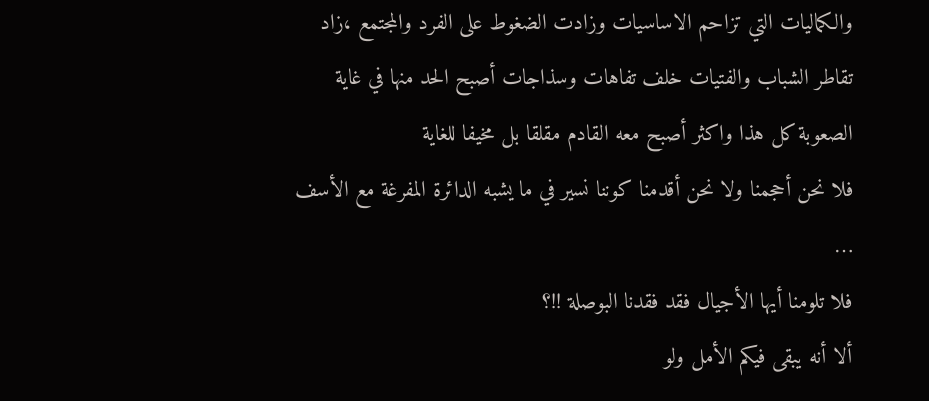والكماليات التي تزاحم الاساسيات وزادت الضغوط على الفرد والمجتمع ،زاد تقاطر الشباب والفتيات خلف تفاهات وسذاجات أصبح الحد منها في غاية الصعوبة كل هذا واكثر أصبح معه القادم مقلقا بل مخيفا للغاية
فلا نحن أحجمنا ولا نحن أقدمنا كوننا نسير في ما يشبه الدائرة المفرغة مع الأسف …
فلا تلومنا أيها الأجيال فقد فقدنا البوصلة !!؟
ألا أنه يبقى فيكم الأمل ولو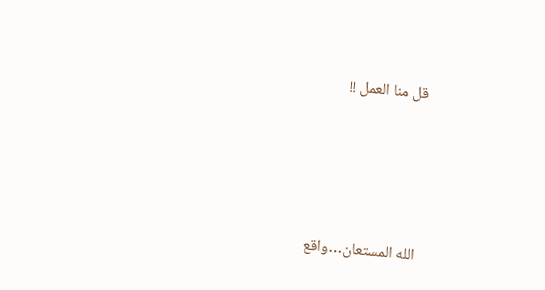قل منا العمل !!








الله المستعان…واقع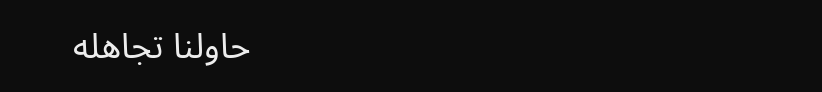حاولنا تجاهله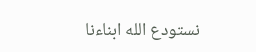نستودع الله ابناءنا